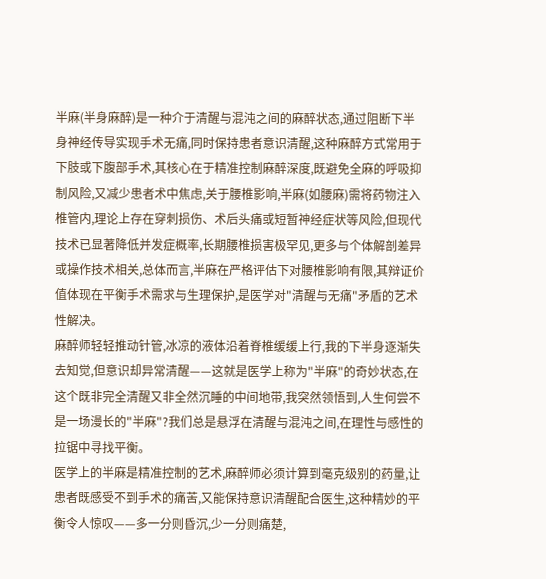半麻(半身麻醉)是一种介于清醒与混沌之间的麻醉状态,通过阻断下半身神经传导实现手术无痛,同时保持患者意识清醒,这种麻醉方式常用于下肢或下腹部手术,其核心在于精准控制麻醉深度,既避免全麻的呼吸抑制风险,又减少患者术中焦虑,关于腰椎影响,半麻(如腰麻)需将药物注入椎管内,理论上存在穿刺损伤、术后头痛或短暂神经症状等风险,但现代技术已显著降低并发症概率,长期腰椎损害极罕见,更多与个体解剖差异或操作技术相关,总体而言,半麻在严格评估下对腰椎影响有限,其辩证价值体现在平衡手术需求与生理保护,是医学对"清醒与无痛"矛盾的艺术性解决。
麻醉师轻轻推动针管,冰凉的液体沿着脊椎缓缓上行,我的下半身逐渐失去知觉,但意识却异常清醒——这就是医学上称为"半麻"的奇妙状态,在这个既非完全清醒又非全然沉睡的中间地带,我突然领悟到,人生何尝不是一场漫长的"半麻"?我们总是悬浮在清醒与混沌之间,在理性与感性的拉锯中寻找平衡。
医学上的半麻是精准控制的艺术,麻醉师必须计算到毫克级别的药量,让患者既感受不到手术的痛苦,又能保持意识清醒配合医生,这种精妙的平衡令人惊叹——多一分则昏沉,少一分则痛楚,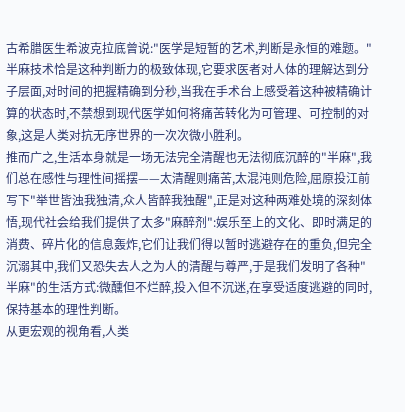古希腊医生希波克拉底曾说:"医学是短暂的艺术,判断是永恒的难题。"半麻技术恰是这种判断力的极致体现,它要求医者对人体的理解达到分子层面,对时间的把握精确到分秒,当我在手术台上感受着这种被精确计算的状态时,不禁想到现代医学如何将痛苦转化为可管理、可控制的对象,这是人类对抗无序世界的一次次微小胜利。
推而广之,生活本身就是一场无法完全清醒也无法彻底沉醉的"半麻",我们总在感性与理性间摇摆——太清醒则痛苦,太混沌则危险,屈原投江前写下"举世皆浊我独清,众人皆醉我独醒",正是对这种两难处境的深刻体悟,现代社会给我们提供了太多"麻醉剂":娱乐至上的文化、即时满足的消费、碎片化的信息轰炸,它们让我们得以暂时逃避存在的重负,但完全沉溺其中,我们又恐失去人之为人的清醒与尊严,于是我们发明了各种"半麻"的生活方式:微醺但不烂醉,投入但不沉迷,在享受适度逃避的同时,保持基本的理性判断。
从更宏观的视角看,人类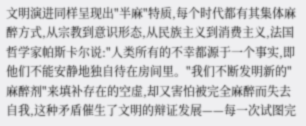文明演进同样呈现出"半麻"特质,每个时代都有其集体麻醉方式,从宗教到意识形态,从民族主义到消费主义,法国哲学家帕斯卡尔说:"人类所有的不幸都源于一个事实,即他们不能安静地独自待在房间里。"我们不断发明新的"麻醉剂"来填补存在的空虚,却又害怕被完全麻醉而失去自我,这种矛盾催生了文明的辩证发展——每一次试图完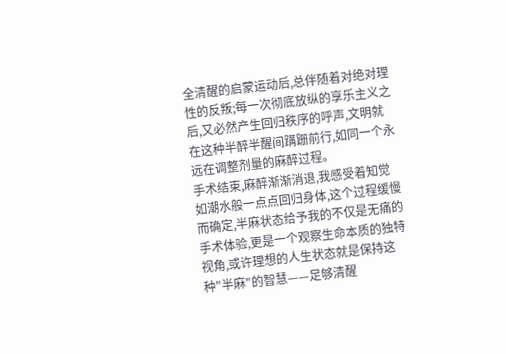全清醒的启蒙运动后,总伴随着对绝对理性的反叛;每一次彻底放纵的享乐主义之后,又必然产生回归秩序的呼声,文明就在这种半醉半醒间蹒跚前行,如同一个永远在调整剂量的麻醉过程。
手术结束,麻醉渐渐消退,我感受着知觉如潮水般一点点回归身体,这个过程缓慢而确定,半麻状态给予我的不仅是无痛的手术体验,更是一个观察生命本质的独特视角,或许理想的人生状态就是保持这种"半麻"的智慧——足够清醒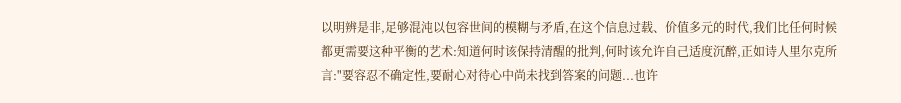以明辨是非,足够混沌以包容世间的模糊与矛盾,在这个信息过载、价值多元的时代,我们比任何时候都更需要这种平衡的艺术:知道何时该保持清醒的批判,何时该允许自己适度沉醉,正如诗人里尔克所言:"要容忍不确定性,要耐心对待心中尚未找到答案的问题...也许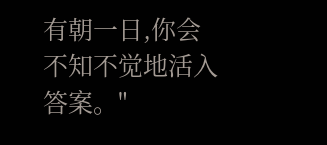有朝一日,你会不知不觉地活入答案。"